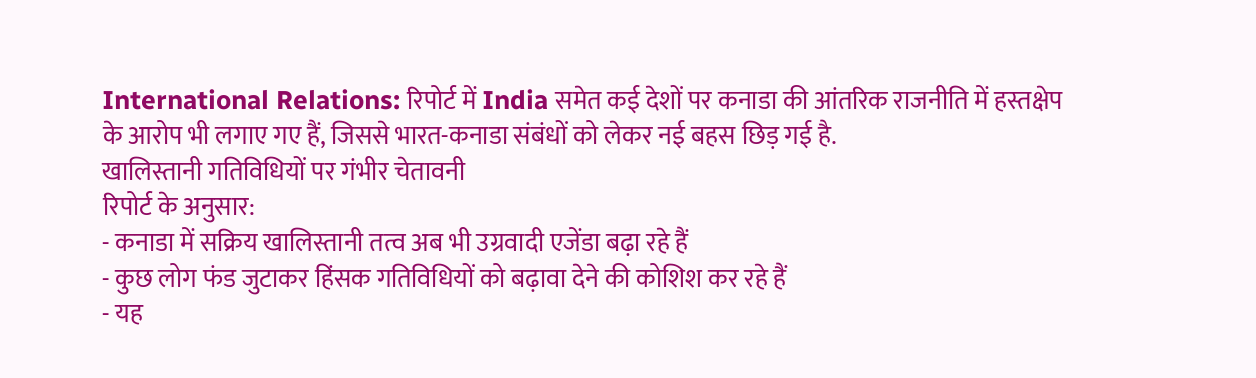International Relations: रिपोर्ट में India समेत कई देशों पर कनाडा की आंतरिक राजनीति में हस्तक्षेप के आरोप भी लगाए गए हैं, जिससे भारत-कनाडा संबंधों को लेकर नई बहस छिड़ गई है.
खालिस्तानी गतिविधियों पर गंभीर चेतावनी
रिपोर्ट के अनुसार:
- कनाडा में सक्रिय खालिस्तानी तत्व अब भी उग्रवादी एजेंडा बढ़ा रहे हैं
- कुछ लोग फंड जुटाकर हिंसक गतिविधियों को बढ़ावा देने की कोशिश कर रहे हैं
- यह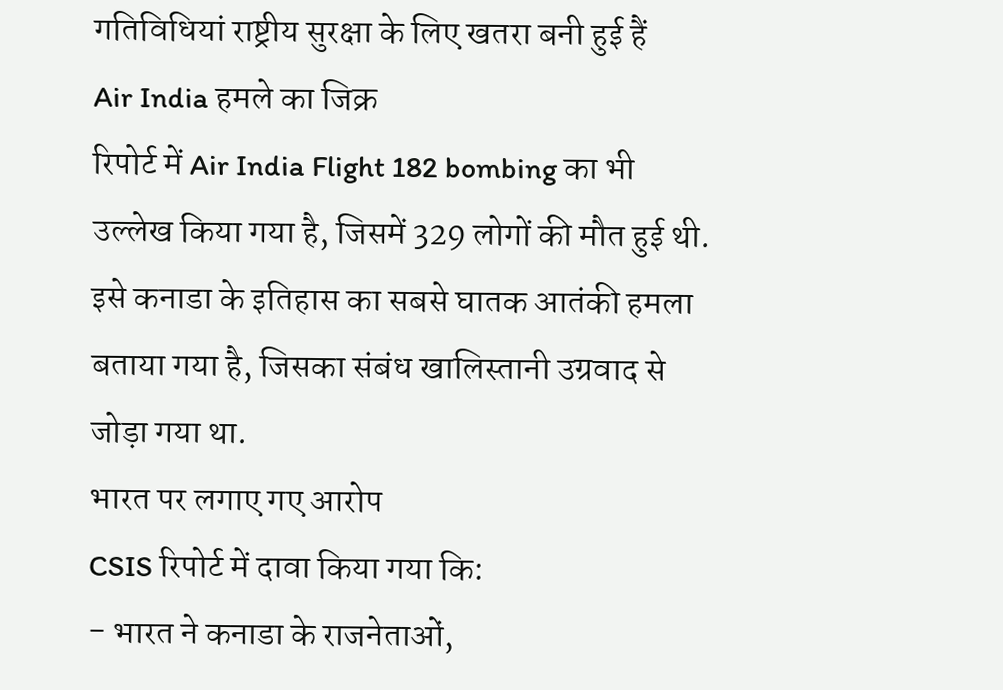गतिविधियां राष्ट्रीय सुरक्षा के लिए खतरा बनी हुई हैं
Air India हमले का जिक्र
रिपोर्ट में Air India Flight 182 bombing का भी उल्लेख किया गया है, जिसमें 329 लोगों की मौत हुई थी.
इसे कनाडा के इतिहास का सबसे घातक आतंकी हमला बताया गया है, जिसका संबंध खालिस्तानी उग्रवाद से जोड़ा गया था.
भारत पर लगाए गए आरोप
CSIS रिपोर्ट में दावा किया गया कि:
- भारत ने कनाडा के राजनेताओं,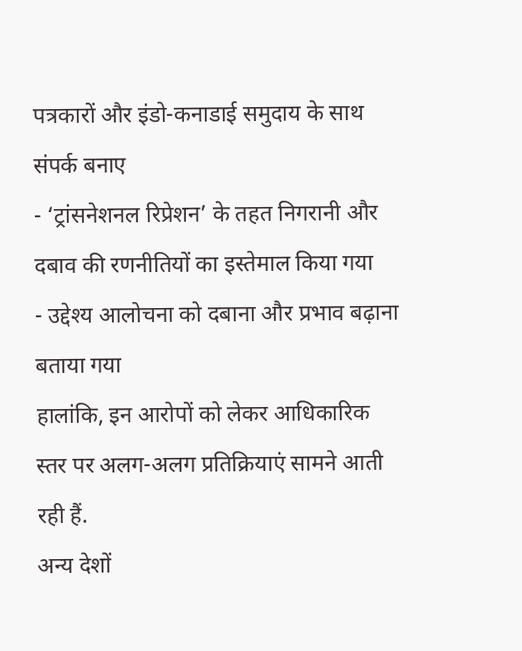पत्रकारों और इंडो-कनाडाई समुदाय के साथ संपर्क बनाए
- ‘ट्रांसनेशनल रिप्रेशन’ के तहत निगरानी और दबाव की रणनीतियों का इस्तेमाल किया गया
- उद्देश्य आलोचना को दबाना और प्रभाव बढ़ाना बताया गया
हालांकि, इन आरोपों को लेकर आधिकारिक स्तर पर अलग-अलग प्रतिक्रियाएं सामने आती रही हैं.
अन्य देशों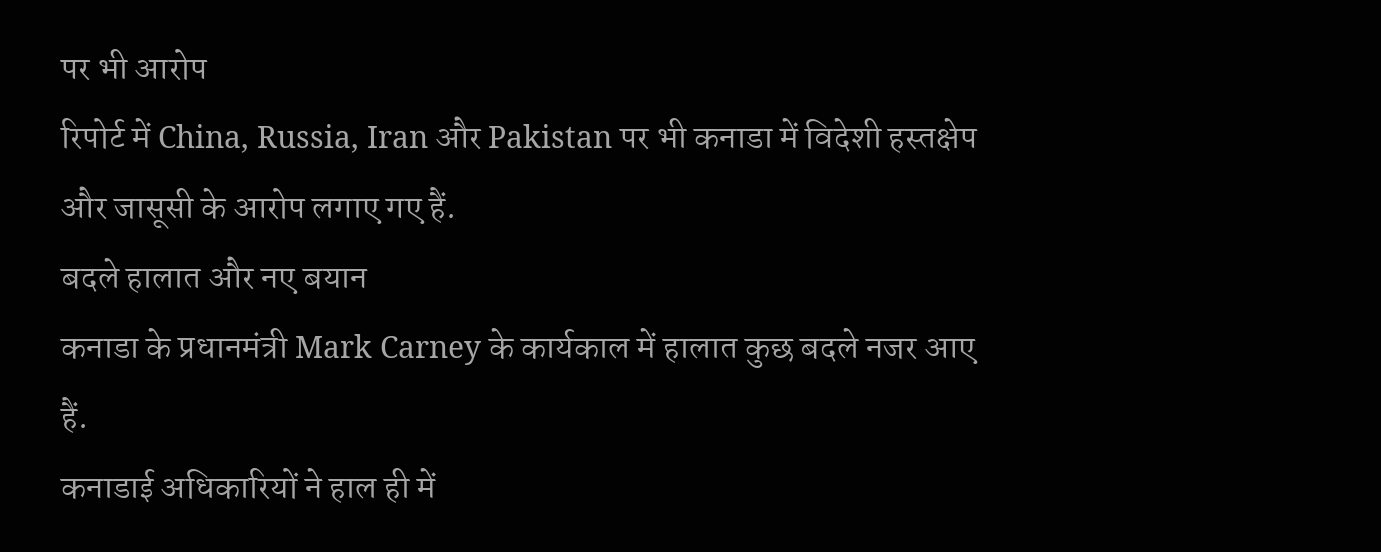पर भी आरोप
रिपोर्ट में China, Russia, Iran और Pakistan पर भी कनाडा में विदेशी हस्तक्षेप और जासूसी के आरोप लगाए गए हैं.
बदले हालात और नए बयान
कनाडा के प्रधानमंत्री Mark Carney के कार्यकाल में हालात कुछ बदले नजर आए हैं.
कनाडाई अधिकारियों ने हाल ही में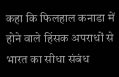कहा कि फिलहाल कनाडा में होने वाले हिंसक अपराधों से भारत का सीधा संबंध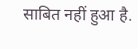साबित नहीं हुआ है.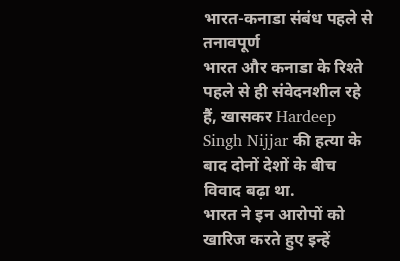भारत-कनाडा संबंध पहले से तनावपूर्ण
भारत और कनाडा के रिश्ते पहले से ही संवेदनशील रहे हैं, खासकर Hardeep Singh Nijjar की हत्या के बाद दोनों देशों के बीच विवाद बढ़ा था.
भारत ने इन आरोपों को खारिज करते हुए इन्हें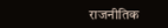राजनीतिक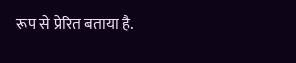रूप से प्रेरित बताया है.